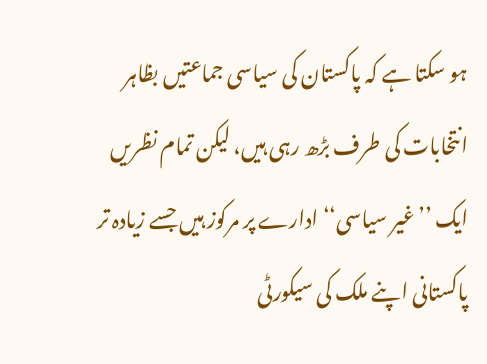ہو سکتا ہے کہ پاکستان کی سیاسی جماعتیں بظاہر انتخابات کی طرف بڑھ رہی ہیں، لیکن تمام نظریں ایک ’’غیر سیاسی‘‘ ادارے پر مرکوز ہیں جسے زیادہ تر پاکستانی اپنے ملک کی سیکورٹی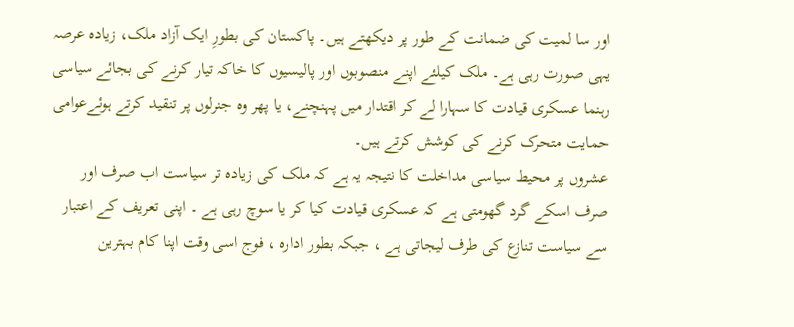اور سا لمیت کی ضمانت کے طور پر دیکھتے ہیں۔ پاکستان کی بطورِ ایک آزاد ملک، زیادہ عرصہ یہی صورت رہی ہے۔ ملک کیلئے اپنے منصوبوں اور پالیسیوں کا خاکہ تیار کرنے کی بجائے سیاسی رہنما عسکری قیادت کا سہارا لے کر اقتدار میں پہنچنے، یا پھر وہ جنرلوں پر تنقید کرتے ہوئےعوامی حمایت متحرک کرنے کی کوشش کرتے ہیں۔
عشروں پر محیط سیاسی مداخلت کا نتیجہ یہ ہے کہ ملک کی زیادہ تر سیاست اب صرف اور صرف اسکے گرد گھومتی ہے کہ عسکری قیادت کیا کر یا سوچ رہی ہے ۔ اپنی تعریف کے اعتبار سے سیاست تنازع کی طرف لیجاتی ہے ، جبکہ بطور ادارہ ، فوج اسی وقت اپنا کام بہترین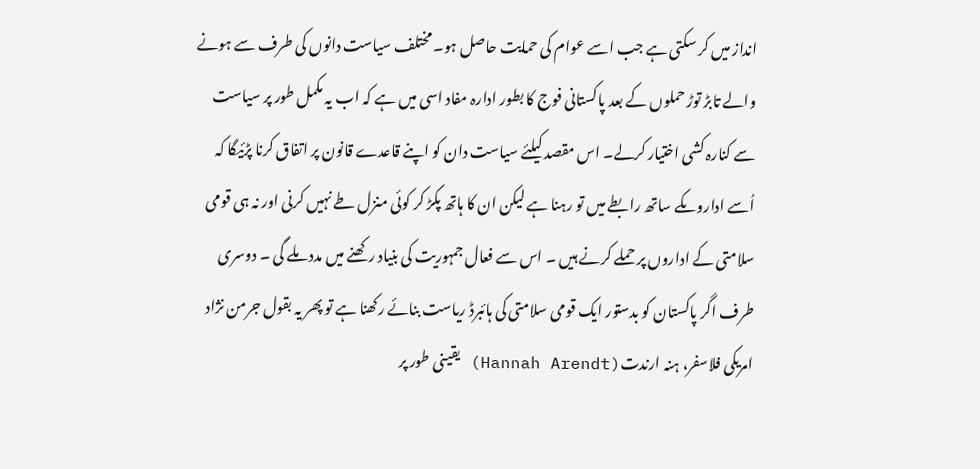انداز میں کر سکتی ہے جب اسے عوام کی حمایت حاصل ہو۔ مختلف سیاست دانوں کی طرف سے ہونے والے تابڑ توڑ حملوں کے بعد پاکستانی فوج کا بطور ادارہ مفاد اسی میں ہے کہ اب یہ مکمل طور پر سیاست سے کنارہ کشی اختیار کرلے۔ اس مقصد کیلئے سیاست دان کو اپنے قاعدے قانون پر اتفاق کرنا پڑئیگا کہ اُسے اداروںکے ساتھ رابطے میں تو رہنا ہے لیکن ان کا ہاتھ پکڑ کر کوئی منزل طے نہیں کرنی اور نہ ہی قومی سلامتی کے اداروں پر حملے کرنے ہیں ۔ اس سے فعال جمہوریت کی بنیاد رکھنے میں مدد ملے گی ۔ دوسری طرف اگر پاکستان کو بدستور ایک قومی سلامتی کی ہائبرڈ ریاست بنائے رکھنا ہے تو پھر یہ بقول جرمن نژاد امریکی فلاسفر، ہنہ ارندت(Hannah Arendt) یقینی طور پر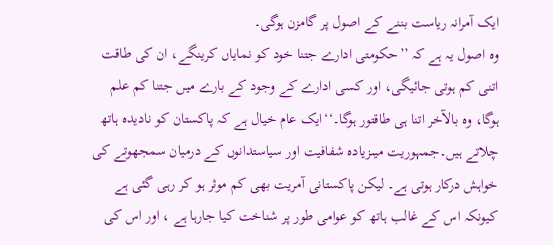ایک آمرانہ ریاست بننے کے اصول پر گامزن ہوگی۔
وہ اصول یہ ہے کہ ’’حکومتی ادارے جتنا خود کو نمایاں کرینگے، ان کی طاقت اتنی کم ہوتی جائیگی، اور کسی ادارے کے وجود کے بارے میں جتنا کم علم ہوگا، وہ بالآخر اتنا ہی طاقتور ہوگا۔‘‘ایک عام خیال ہے کہ پاکستان کو نادیدہ ہاتھ چلاتے ہیں۔جمہوریت میںزیادہ شفافیت اور سیاستدانوں کے درمیان سمجھوتے کی خواہش درکار ہوتی ہے۔ لیکن پاکستانی آمریت بھی کم موثر ہو کر رہی گئی ہے کیونکہ اس کے غالب ہاتھ کو عوامی طور پر شناخت کیا جارہا ہے ، اور اس کی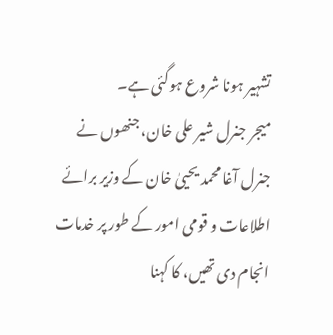تشہیر ہونا شروع ہوگئی ہے۔
میجر جنرل شیر علی خان، جنھوں نے جنرل آغا محمد یحییٰ خان کے وزیر برائے اطلاعات و قومی امور کے طور پر خدمات انجام دی تھیں، کا کہنا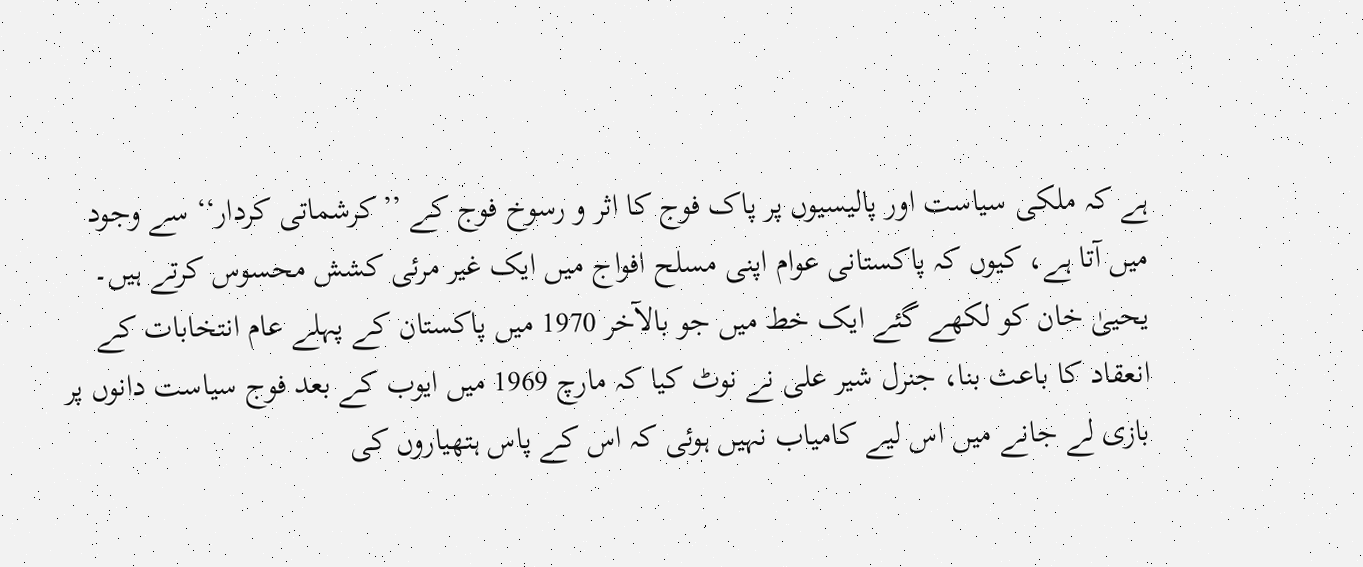ہے کہ ملکی سیاست اور پالیسیوں پر پاک فوج کا اثر و رسوخ فوج کے ’’کرشماتی کردار‘‘ سے وجود میں آتا ہے، کیوں کہ پاکستانی عوام اپنی مسلح افواج میں ایک غیر مرئی کشش محسوس کرتے ہیں۔ یحییٰ خان کو لکھے گئے ایک خط میں جو بالآخر 1970 میں پاکستان کے پہلے عام انتخابات کے انعقاد کا باعث بنا، جنرل شیر علی نے نوٹ کیا کہ مارچ 1969 میں ایوب کے بعد فوج سیاست دانوں پر بازی لے جانے میں اس لیے کامیاب نہیں ہوئی کہ اس کے پاس ہتھیاروں کی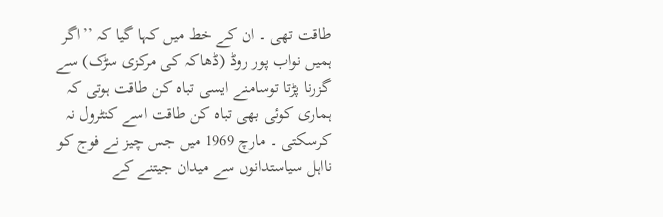طاقت تھی ۔ ان کے خط میں کہا گیا کہ ’’اگر ہمیں نواب پور روڈ (ڈھاکہ کی مرکزی سڑک) سے گزرنا پڑتا توسامنے ایسی تباہ کن طاقت ہوتی کہ ہماری کوئی بھی تباہ کن طاقت اسے کنٹرول نہ کرسکتی ۔ مارچ 1969 میں جس چیز نے فوج کو نااہل سیاستدانوں سے میدان جیتنے کے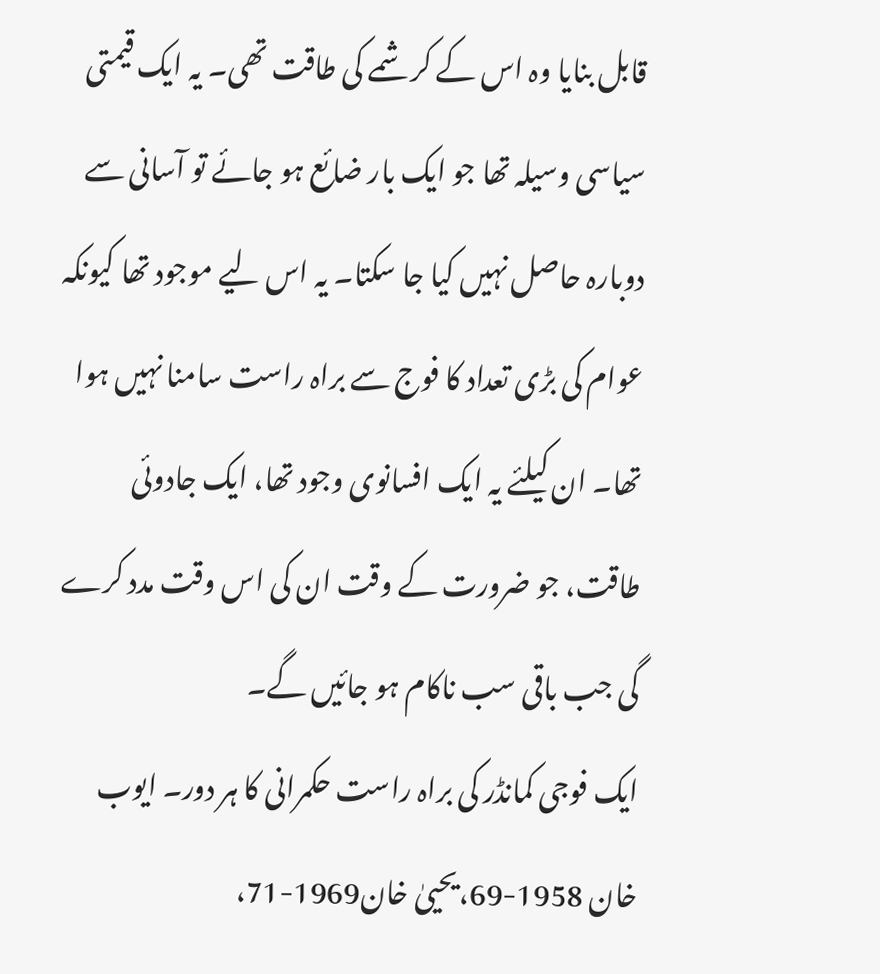قابل بنایا وہ اس کے کرشمے کی طاقت تھی۔ یہ ایک قیمتی سیاسی وسیلہ تھا جو ایک بار ضائع ہو جائے تو آسانی سے دوبارہ حاصل نہیں کیا جا سکتا۔ یہ اس لیے موجود تھا کیونکہ عوام کی بڑی تعداد کا فوج سے براہ راست سامنا نہیں ہوا تھا۔ ان کیلئے یہ ایک افسانوی وجود تھا، ایک جادوئی طاقت، جو ضرورت کے وقت ان کی اس وقت مدد کرے گی جب باقی سب ناکام ہو جائیں گے۔
ایک فوجی کمانڈر کی براہ راست حکمرانی کا ہر دور۔ ایوب خان 1958-69،یحییٰ خان1969-71،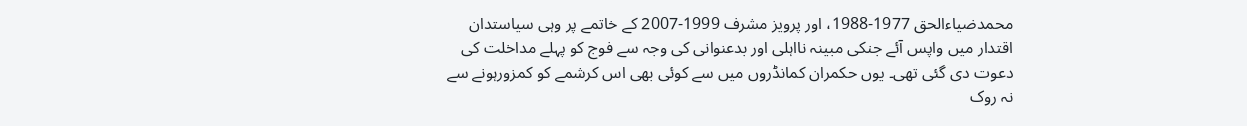محمدضیاءالحق 1977-1988، اور پرویز مشرف 1999-2007 کے خاتمے پر وہی سیاستدان اقتدار میں واپس آئے جنکی مبینہ نااہلی اور بدعنوانی کی وجہ سے فوج کو پہلے مداخلت کی دعوت دی گئی تھی۔ یوں حکمران کمانڈروں میں سے کوئی بھی اس کرشمے کو کمزورہونے سے نہ روک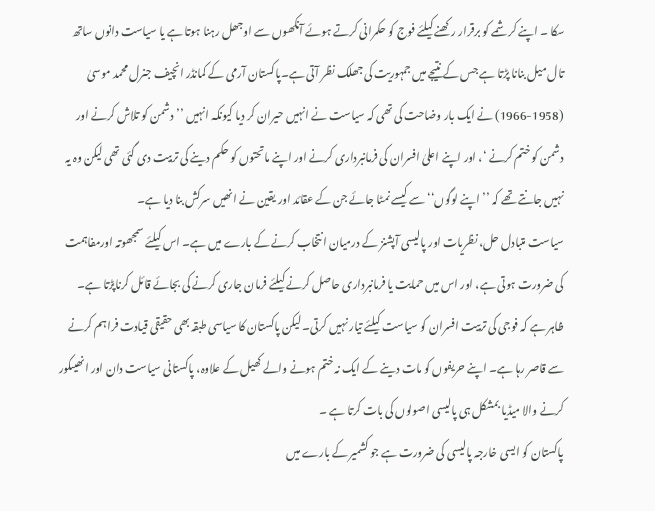سکا ۔ اپنے کرشمے کو برقرار رکھنے کیلئے فوج کو حکمرانی کرتے ہوئے آنکھوں سے اوجھل رہنا ہوتا ہے یا سیاست دانوں ساتھ تال میل بنانا پڑتا ہے جس کے نتیجے میں جمہوریت کی جھلک نظر آتی ہے۔پاکستان آرمی کے کمانڈر انچیف جنرل محمد موسیٰ (1958-1966) نے ایک بار وضاحت کی تھی کہ سیاست نے انہیں حیران کر دیا کیونکہ انہیں ’’دشمن کو تلاش کرنے اور دشمن کو ختم کرنے ‘، اور اپنے اعلیٰ افسران کی فرمانبرداری کرنے اور اپنے ماتحتوں کو حکم دینے کی تربیت دی گئی تھی لیکن وہ یہ نہیں جانتے تھے کہ ’’اپنے لوگوں‘‘ سے کیسے نمٹا جائے جن کے عقائد اور یقین نے انھیں سرکش بنا دیا ہے۔
سیاست متبادل حل، نظریات اور پالیسی آپشنز کے درمیان انتخاب کرنے کے بارے میں ہے۔ اس کیلئے سمجھوتہ اورمفاہمت کی ضرورت ہوتی ہے، اور اس میں حمایت یا فرمانبرداری حاصل کرنے کیلئے فرمان جاری کرنے کی بجائے قائل کرناپڑتا ہے۔ ظاہر ہے کہ فوجی کی تربیت افسران کو سیاست کیلئے تیار نہیں کرتی۔ لیکن پاکستان کا سیاسی طبقہ بھی حقیقی قیادت فراہم کرنے سے قاصر رہا ہے۔ اپنے حریفوں کو مات دینے کے ایک نہ ختم ہونے والے کھیل کے علاوہ، پاکستانی سیاست دان اور انھیںکور کرنے والا میڈیا بمشکل ہی پالیسی اصولوں کی بات کرتا ہے ۔
پاکستان کو ایسی خارجہ پالیسی کی ضرورت ہے جو کشمیر کے بارے میں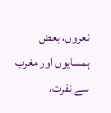نعروں، بعض ہمسایوں اور مغرب سے نفرت،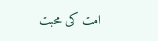امت کی محبت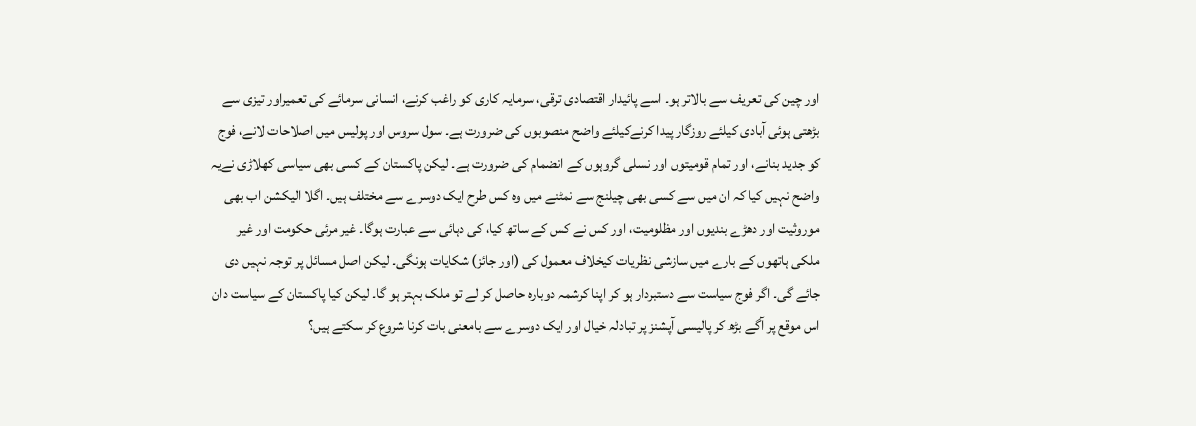اور چین کی تعریف سے بالاتر ہو۔ اسے پائیدار اقتصادی ترقی، سرمایہ کاری کو راغب کرنے، انسانی سرمائے کی تعمیراور تیزی سے بڑھتی ہوئی آبادی کیلئے روزگار پیدا کرنےکیلئے واضح منصوبوں کی ضرورت ہے۔ سول سروس اور پولیس میں اصلاحات لانے، فوج کو جدید بنانے، اور تمام قومیتوں اور نسلی گروہوں کے انضمام کی ضرورت ہے۔ لیکن پاکستان کے کسی بھی سیاسی کھلاڑی نےیہ واضح نہیں کیا کہ ان میں سے کسی بھی چیلنج سے نمٹنے میں وہ کس طرح ایک دوسرے سے مختلف ہیں۔ اگلا الیکشن اب بھی موروثیت اور دھڑے بندیوں اور مظلومیت، اور کس نے کس کے ساتھ کیا، کی دہائی سے عبارت ہوگا۔ غیر مرئی حکومت اور غیر ملکی ہاتھوں کے بارے میں سازشی نظریات کیخلاف معمول کی (اور جائز) شکایات ہونگی۔ لیکن اصل مسائل پر توجہ نہیں دی جائے گی۔ اگر فوج سیاست سے دستبردار ہو کر اپنا کرشمہ دوبارہ حاصل کر لے تو ملک بہتر ہو گا۔ لیکن کیا پاکستان کے سیاست دان اس موقع پر آگے بڑھ کر پالیسی آپشنز پر تبادلہ خیال اور ایک دوسرے سے بامعنی بات کرنا شروع کر سکتے ہیں؟